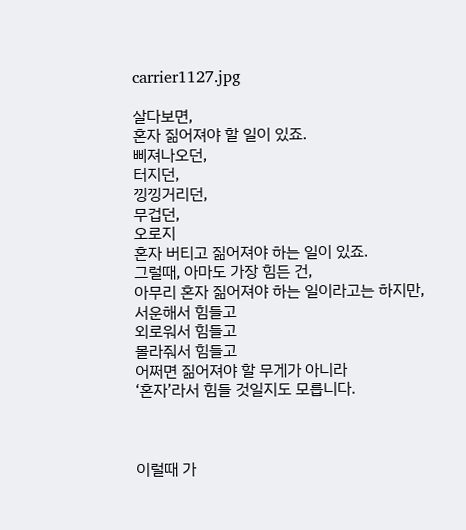carrier1127.jpg

살다보면,
혼자 짊어져야 할 일이 있죠.
삐져나오던,
터지던,
낑낑거리던,
무겁던,
오로지
혼자 버티고 짊어져야 하는 일이 있죠.
그럴때, 아마도 가장 힘든 건,
아무리 혼자 짊어져야 하는 일이라고는 하지만,
서운해서 힘들고
외로워서 힘들고
몰라줘서 힘들고
어쩌면 짊어져야 할 무게가 아니라
‘혼자’라서 힘들 것일지도 모릅니다.



이럴때 가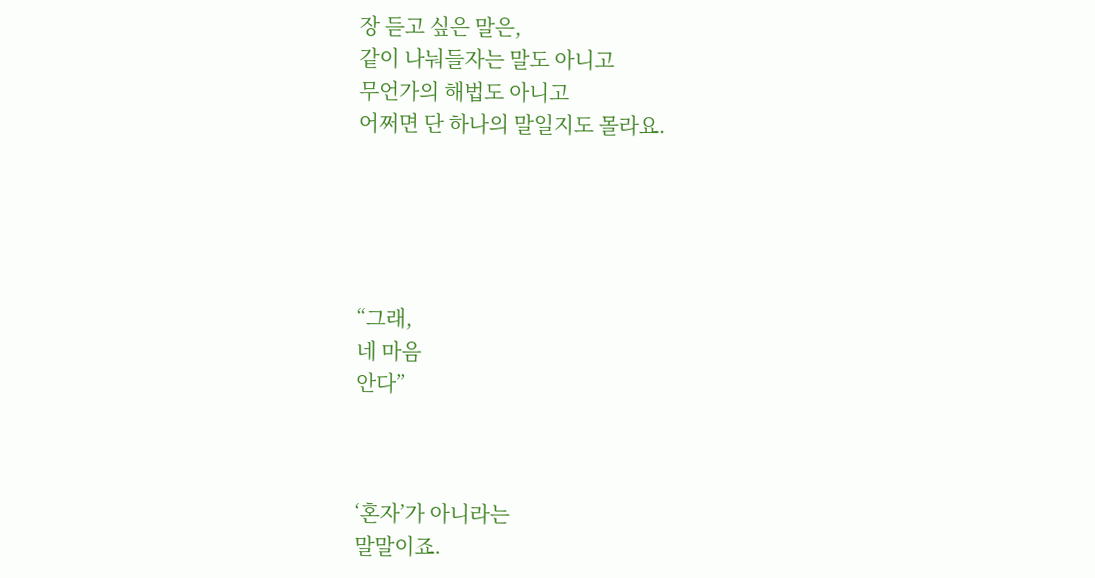장 듣고 싶은 말은,
같이 나눠들자는 말도 아니고
무언가의 해법도 아니고
어쩌면 단 하나의 말일지도 몰라요.





“그래,
네 마음
안다”



‘혼자’가 아니라는
말말이죠.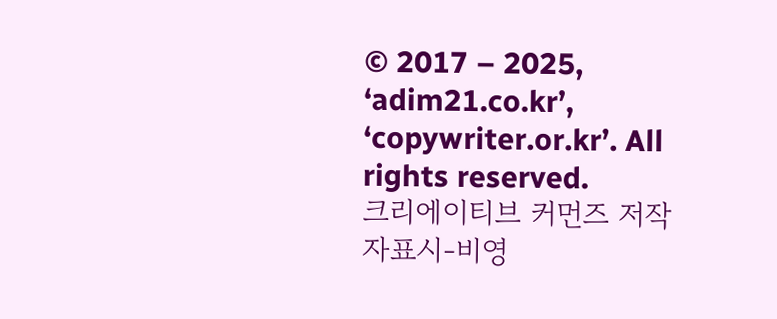© 2017 – 2025, ‘adim21.co.kr’, ‘copywriter.or.kr’. All rights reserved.
크리에이티브 커먼즈 저작자표시-비영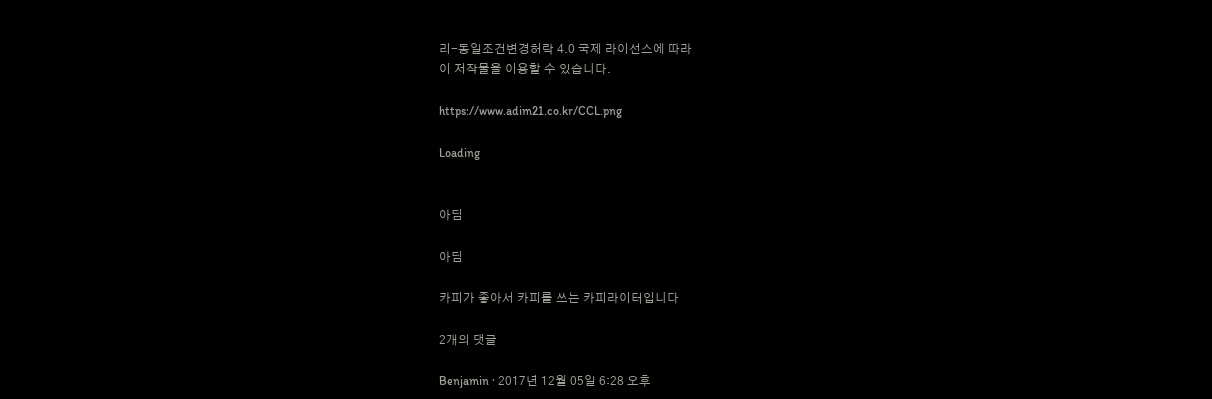리-동일조건변경허락 4.0 국제 라이선스에 따라
이 저작물을 이용할 수 있습니다.

https://www.adim21.co.kr/CCL.png

Loading


아딤

아딤

카피가 좋아서 카피를 쓰는 카피라이터입니다

2개의 댓글

Benjamin · 2017년 12월 05일 6:28 오후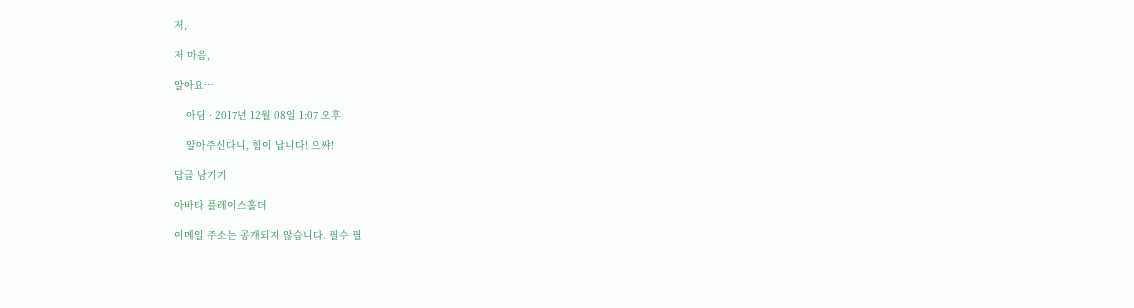저,

저 마음,

알아요…

    아딤 · 2017년 12월 08일 1:07 오후

    알아주신다니, 힘이 납니다! 으쌰!

답글 남기기

아바타 플레이스홀더

이메일 주소는 공개되지 않습니다. 필수 필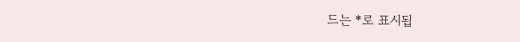드는 *로 표시됩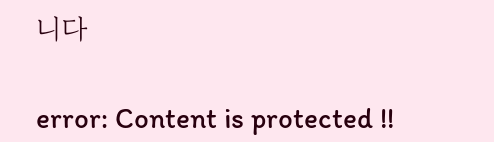니다

error: Content is protected !!